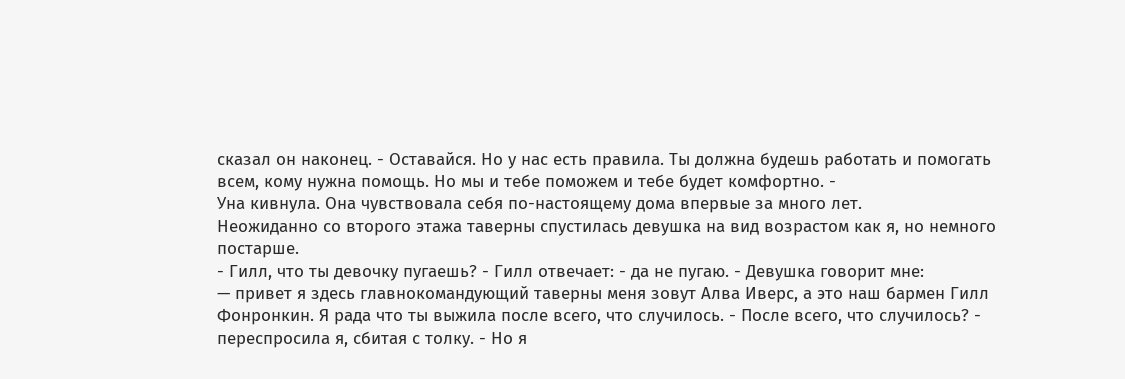сказал он наконец. - Оставайся. Но у нас есть правила. Ты должна будешь работать и помогать всем, кому нужна помощь. Но мы и тебе поможем и тебе будет комфортно. -
Уна кивнула. Она чувствовала себя по-настоящему дома впервые за много лет.
Неожиданно со второго этажа таверны спустилась девушка на вид возрастом как я, но немного постарше.
- Гилл, что ты девочку пугаешь? - Гилл отвечает: - да не пугаю. - Девушка говорит мне:
— привет я здесь главнокомандующий таверны меня зовут Алва Иверс, а это наш бармен Гилл Фонронкин. Я рада что ты выжила после всего, что случилось. - После всего, что случилось? - переспросила я, сбитая с толку. - Но я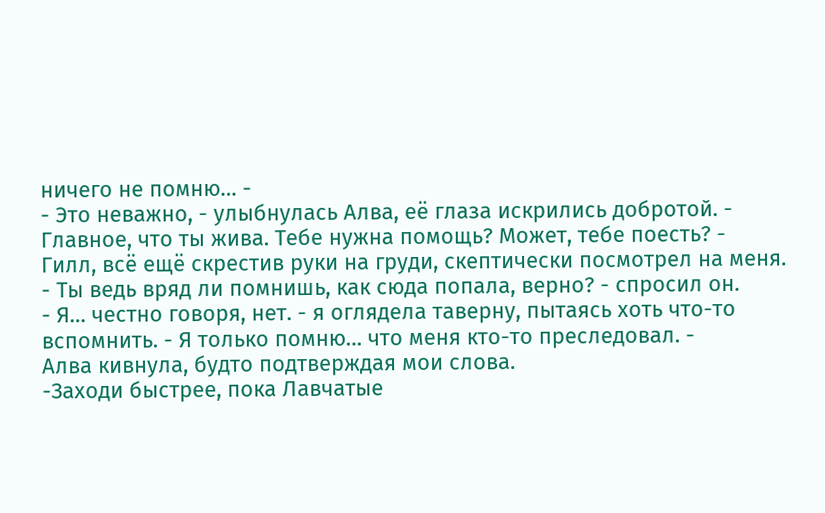ничего не помню… -
- Это неважно, - улыбнулась Алва, её глаза искрились добротой. - Главное, что ты жива. Тебе нужна помощь? Может, тебе поесть? -
Гилл, всё ещё скрестив руки на груди, скептически посмотрел на меня.
- Ты ведь вряд ли помнишь, как сюда попала, верно? - спросил он.
- Я… честно говоря, нет. - я оглядела таверну, пытаясь хоть что-то вспомнить. - Я только помню… что меня кто-то преследовал. -
Алва кивнула, будто подтверждая мои слова.
-Заходи быстрее, пока Лавчатые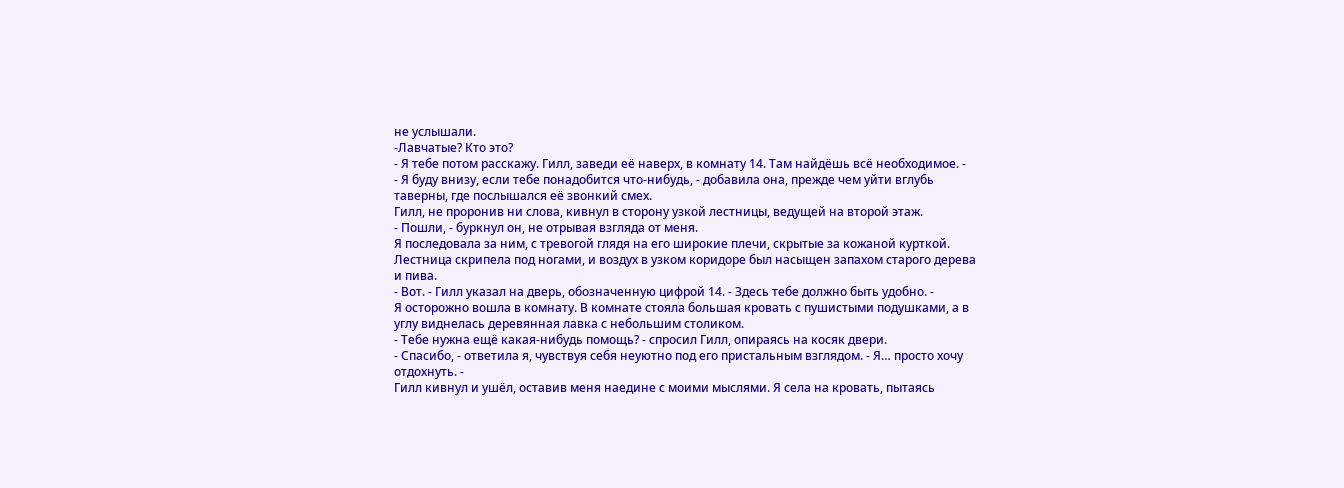не услышали.
-Лавчатые? Кто это?
- Я тебе потом расскажу. Гилл, заведи её наверх, в комнату 14. Там найдёшь всё необходимое. -
- Я буду внизу, если тебе понадобится что-нибудь, - добавила она, прежде чем уйти вглубь таверны, где послышался её звонкий смех.
Гилл, не проронив ни слова, кивнул в сторону узкой лестницы, ведущей на второй этаж.
- Пошли, - буркнул он, не отрывая взгляда от меня.
Я последовала за ним, с тревогой глядя на его широкие плечи, скрытые за кожаной курткой. Лестница скрипела под ногами, и воздух в узком коридоре был насыщен запахом старого дерева и пива.
- Вот. - Гилл указал на дверь, обозначенную цифрой 14. - Здесь тебе должно быть удобно. -
Я осторожно вошла в комнату. В комнате стояла большая кровать с пушистыми подушками, а в углу виднелась деревянная лавка с небольшим столиком.
- Тебе нужна ещё какая-нибудь помощь? - спросил Гилл, опираясь на косяк двери.
- Спасибо, - ответила я, чувствуя себя неуютно под его пристальным взглядом. - Я… просто хочу отдохнуть. -
Гилл кивнул и ушёл, оставив меня наедине с моими мыслями. Я села на кровать, пытаясь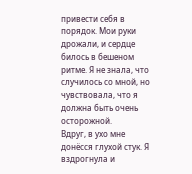привести себя в порядок. Мои руки дрожали, и сердце билось в бешеном ритме. Я не знала, что случилось со мной, но чувствовала, что я должна быть очень осторожной.
Вдруг, в ухо мне донёсся глухой стук. Я вздрогнула и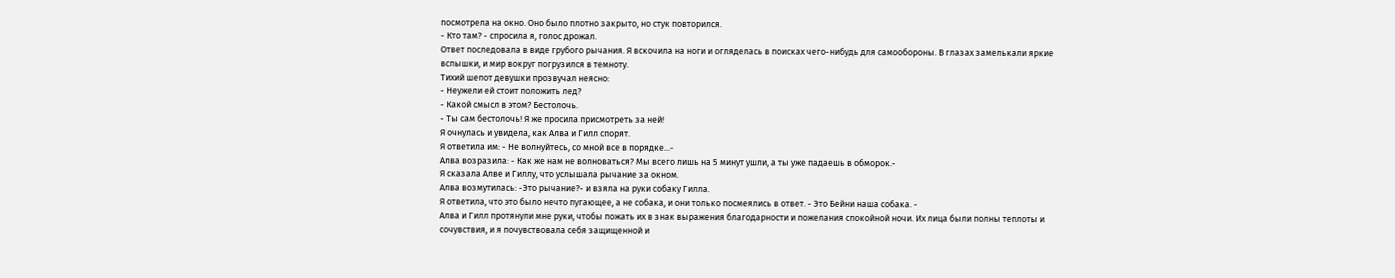посмотрела на окно. Оно было плотно закрыто, но стук повторился.
- Кто там? - спросила я, голос дрожал.
Ответ последовала в виде грубого рычания. Я вскочила на ноги и огляделась в поисках чего-нибудь для самообороны. В глазах замелькали яркие вспышки, и мир вокруг погрузился в темноту.
Тихий шепот девушки прозвучал неясно:
- Неужели ей стоит положить лед?
- Какой смысл в этом? Бестолочь.
- Ты сам бестолочь! Я же просила присмотреть за ней!
Я очнулась и увидела, как Алва и Гилл спорят.
Я ответила им: - Не волнуйтесь, со мной все в порядке...-
Алва возразила: - Как же нам не волноваться? Мы всего лишь на 5 минут ушли, а ты уже падаешь в обморок.-
Я сказала Алве и Гиллу, что услышала рычание за окном.
Алва возмутилась: -Это рычание?- и взяла на руки собаку Гилла.
Я ответила, что это было нечто пугающее, а не собака, и они только посмеялись в ответ. - Это Бейни наша собака. -
Алва и Гилл протянули мне руки, чтобы пожать их в знак выражения благодарности и пожелания спокойной ночи. Их лица были полны теплоты и сочувствия, и я почувствовала себя защищенной и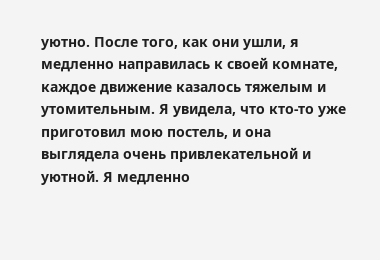уютно. После того, как они ушли, я медленно направилась к своей комнате, каждое движение казалось тяжелым и утомительным. Я увидела, что кто-то уже приготовил мою постель, и она выглядела очень привлекательной и уютной. Я медленно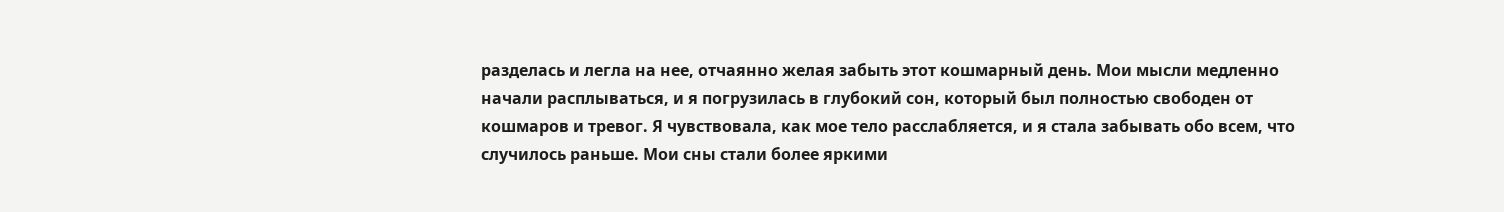разделась и легла на нее, отчаянно желая забыть этот кошмарный день. Мои мысли медленно начали расплываться, и я погрузилась в глубокий сон, который был полностью свободен от кошмаров и тревог. Я чувствовала, как мое тело расслабляется, и я стала забывать обо всем, что случилось раньше. Мои сны стали более яркими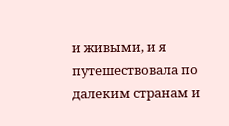и живыми, и я путешествовала по далеким странам и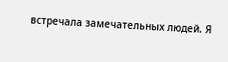встречала замечательных людей. Я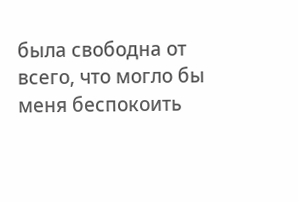была свободна от всего, что могло бы меня беспокоить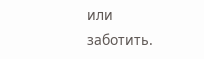или заботить.